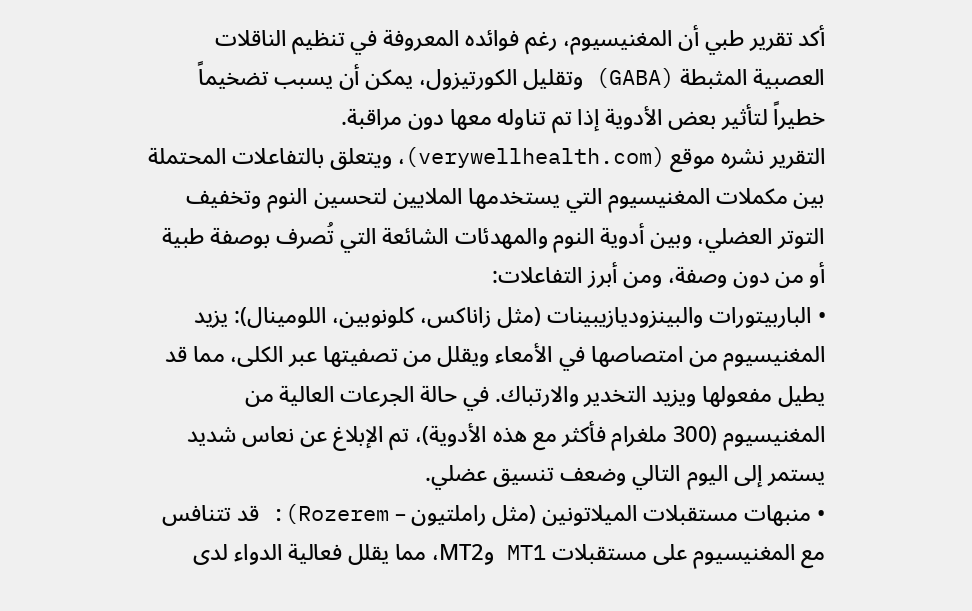أكد تقرير طبي أن المغنيسيوم، رغم فوائده المعروفة في تنظيم الناقلات العصبية المثبطة (GABA) وتقليل الكورتيزول، يمكن أن يسبب تضخيماً خطيراً لتأثير بعض الأدوية إذا تم تناوله معها دون مراقبة.
التقرير نشره موقع (verywellhealth.com)، ويتعلق بالتفاعلات المحتملة بين مكملات المغنيسيوم التي يستخدمها الملايين لتحسين النوم وتخفيف التوتر العضلي، وبين أدوية النوم والمهدئات الشائعة التي تُصرف بوصفة طبية أو من دون وصفة، ومن أبرز التفاعلات:
• الباربيتورات والبينزوديازيبينات (مثل زاناكس، كلونوبين، اللومينال): يزيد المغنيسيوم من امتصاصها في الأمعاء ويقلل من تصفيتها عبر الكلى، مما قد يطيل مفعولها ويزيد التخدير والارتباك. في حالة الجرعات العالية من المغنيسيوم (300 ملغرام فأكثر مع هذه الأدوية)، تم الإبلاغ عن نعاس شديد يستمر إلى اليوم التالي وضعف تنسيق عضلي.
• منبهات مستقبلات الميلاتونين (مثل راملتيون – Rozerem): قد تتنافس مع المغنيسيوم على مستقبلات MT1 وMT2، مما يقلل فعالية الدواء لدى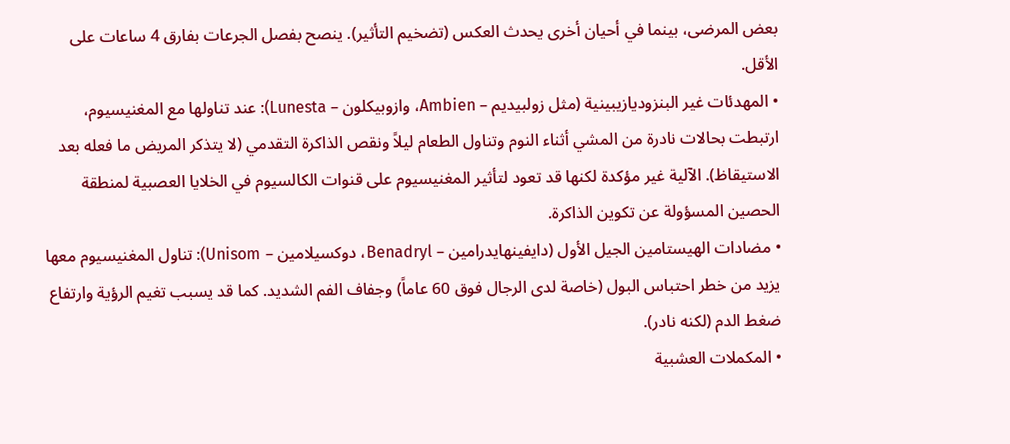بعض المرضى، بينما في أحيان أخرى يحدث العكس (تضخيم التأثير). ينصح بفصل الجرعات بفارق 4 ساعات على الأقل.
• المهدئات غير البنزوديازيبينية (مثل زولبيديم – Ambien، وازوبيكلون – Lunesta): عند تناولها مع المغنيسيوم، ارتبطت بحالات نادرة من المشي أثناء النوم وتناول الطعام ليلاً ونقص الذاكرة التقدمي (لا يتذكر المريض ما فعله بعد الاستيقاظ). الآلية غير مؤكدة لكنها قد تعود لتأثير المغنيسيوم على قنوات الكالسيوم في الخلايا العصبية لمنطقة الحصين المسؤولة عن تكوين الذاكرة.
• مضادات الهيستامين الجيل الأول (دايفينهايدرامين – Benadryl، دوكسيلامين – Unisom): تناول المغنيسيوم معها يزيد من خطر احتباس البول (خاصة لدى الرجال فوق 60 عاماً) وجفاف الفم الشديد. كما قد يسبب تغيم الرؤية وارتفاع ضغط الدم (لكنه نادر).
• المكملات العشبية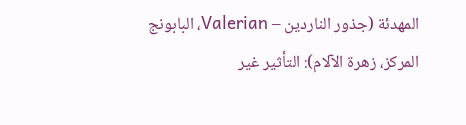المهدئة (جذور الناردين – Valerian، البابونج المركز، زهرة الآلام): التأثير غير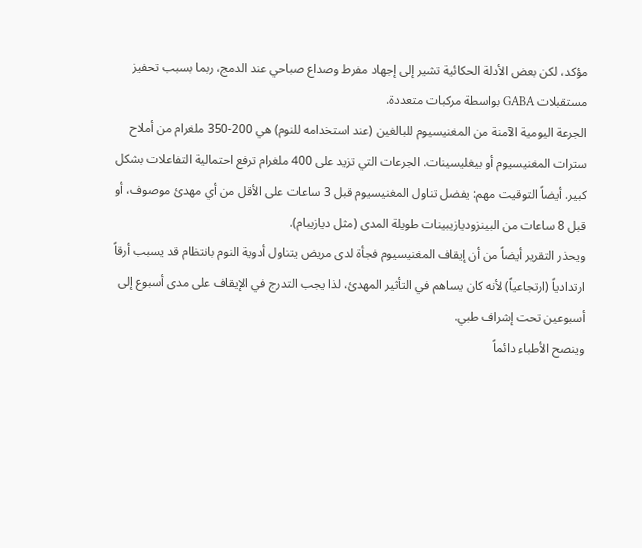مؤكد، لكن بعض الأدلة الحكائية تشير إلى إجهاد مفرط وصداع صباحي عند الدمج، ربما بسبب تحفيز مستقبلات GABA بواسطة مركبات متعددة.
الجرعة اليومية الآمنة من المغنيسيوم للبالغين (عند استخدامه للنوم) هي 200-350 ملغرام من أملاح سترات المغنيسيوم أو بيغليسينات. الجرعات التي تزيد على 400 ملغرام ترفع احتمالية التفاعلات بشكل كبير. أيضاً التوقيت مهم: يفضل تناول المغنيسيوم قبل 3 ساعات على الأقل من أي مهدئ موصوف، أو قبل 8 ساعات من البينزوديازيبينات طويلة المدى (مثل ديازيبام).
ويحذر التقرير أيضاً من أن إيقاف المغنيسيوم فجأة لدى مريض يتناول أدوية النوم بانتظام قد يسبب أرقاً ارتدادياً (ارتجاعياً) لأنه كان يساهم في التأثير المهدئ، لذا يجب التدرج في الإيقاف على مدى أسبوع إلى أسبوعين تحت إشراف طبي.
وينصح الأطباء دائماً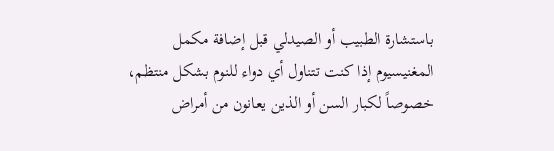باستشارة الطبيب أو الصيدلي قبل إضافة مكمل المغنيسيوم إذا كنت تتناول أي دواء للنوم بشكل منتظم، خصوصاً لكبار السن أو الذين يعانون من أمراض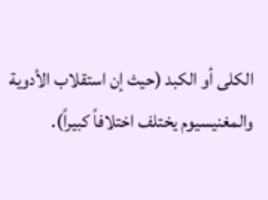الكلى أو الكبد (حيث إن استقلاب الأدوية والمغنيسيوم يختلف اختلافاً كبيراً).